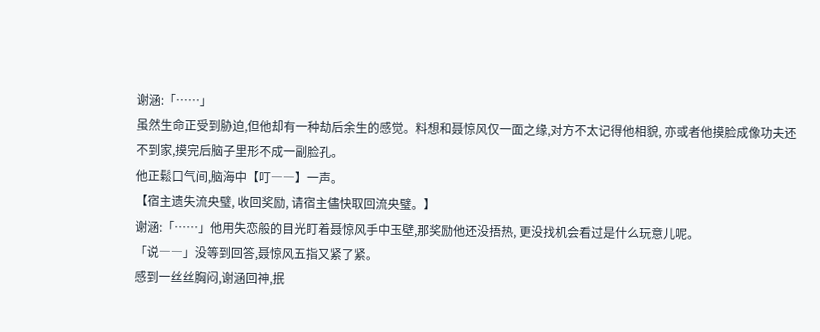谢涵:「……」
虽然生命正受到胁迫,但他却有一种劫后余生的感觉。料想和聂惊风仅一面之缘,对方不太记得他相貌, 亦或者他摸脸成像功夫还不到家,摸完后脑子里形不成一副脸孔。
他正鬆口气间,脑海中【叮――】一声。
【宿主遗失流央璧, 收回奖励, 请宿主儘快取回流央璧。】
谢涵:「……」他用失恋般的目光盯着聂惊风手中玉壁,那奖励他还没捂热, 更没找机会看过是什么玩意儿呢。
「说――」没等到回答,聂惊风五指又紧了紧。
感到一丝丝胸闷,谢涵回神,抿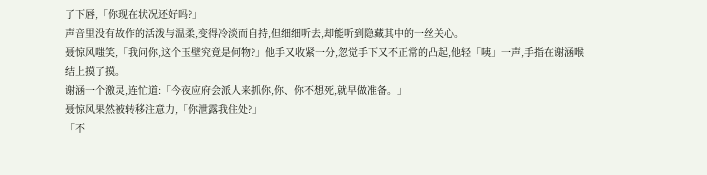了下唇,「你现在状况还好吗?」
声音里没有故作的活泼与温柔,变得冷淡而自持,但细细听去,却能听到隐藏其中的一丝关心。
聂惊风嗤笑,「我问你,这个玉壁究竟是何物?」他手又收紧一分,忽觉手下又不正常的凸起,他轻「咦」一声,手指在谢涵喉结上摸了摸。
谢涵一个激灵,连忙道:「今夜应府会派人来抓你,你、你不想死,就早做准备。」
聂惊风果然被转移注意力,「你泄露我住处?」
「不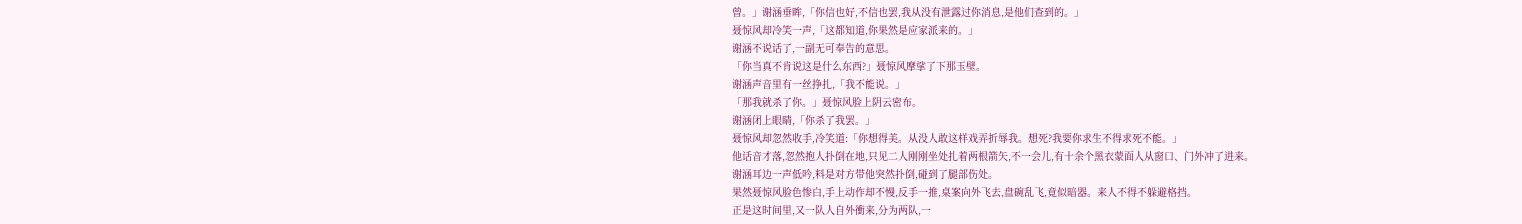曾。」谢涵垂眸,「你信也好,不信也罢,我从没有泄露过你消息,是他们查到的。」
聂惊风却冷笑一声,「这都知道,你果然是应家派来的。」
谢涵不说话了,一副无可奉告的意思。
「你当真不肯说这是什么东西?」聂惊风摩挲了下那玉壁。
谢涵声音里有一丝挣扎,「我不能说。」
「那我就杀了你。」聂惊风脸上阴云密布。
谢涵闭上眼睛,「你杀了我罢。」
聂惊风却忽然收手,冷笑道:「你想得美。从没人敢这样戏弄折辱我。想死?我要你求生不得求死不能。」
他话音才落,忽然抱人扑倒在地,只见二人刚刚坐处扎着两根箭矢,不一会儿,有十余个黑衣蒙面人从窗口、门外冲了进来。
谢涵耳边一声低吟,料是对方带他突然扑倒,碰到了腿部伤处。
果然聂惊风脸色惨白,手上动作却不慢,反手一推,桌案向外飞去,盘碗乱飞,竟似暗器。来人不得不躲避格挡。
正是这时间里,又一队人自外衝来,分为两队,一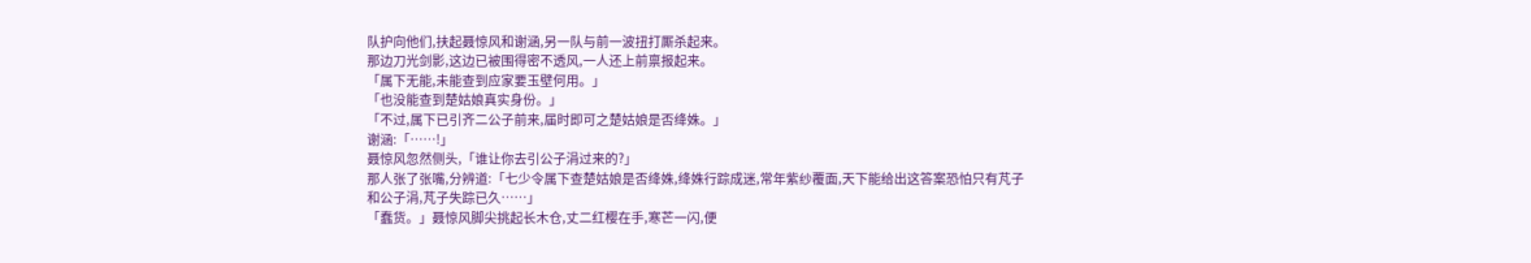队护向他们,扶起聂惊风和谢涵,另一队与前一波扭打厮杀起来。
那边刀光剑影,这边已被围得密不透风,一人还上前禀报起来。
「属下无能,未能查到应家要玉壁何用。」
「也没能查到楚姑娘真实身份。」
「不过,属下已引齐二公子前来,届时即可之楚姑娘是否绛姝。」
谢涵:「……!」
聂惊风忽然侧头,「谁让你去引公子涓过来的?」
那人张了张嘴,分辨道:「七少令属下查楚姑娘是否绛姝,绛姝行踪成迷,常年紫纱覆面,天下能给出这答案恐怕只有芃子和公子涓,芃子失踪已久……」
「蠢货。」聂惊风脚尖挑起长木仓,丈二红樱在手,寒芒一闪,便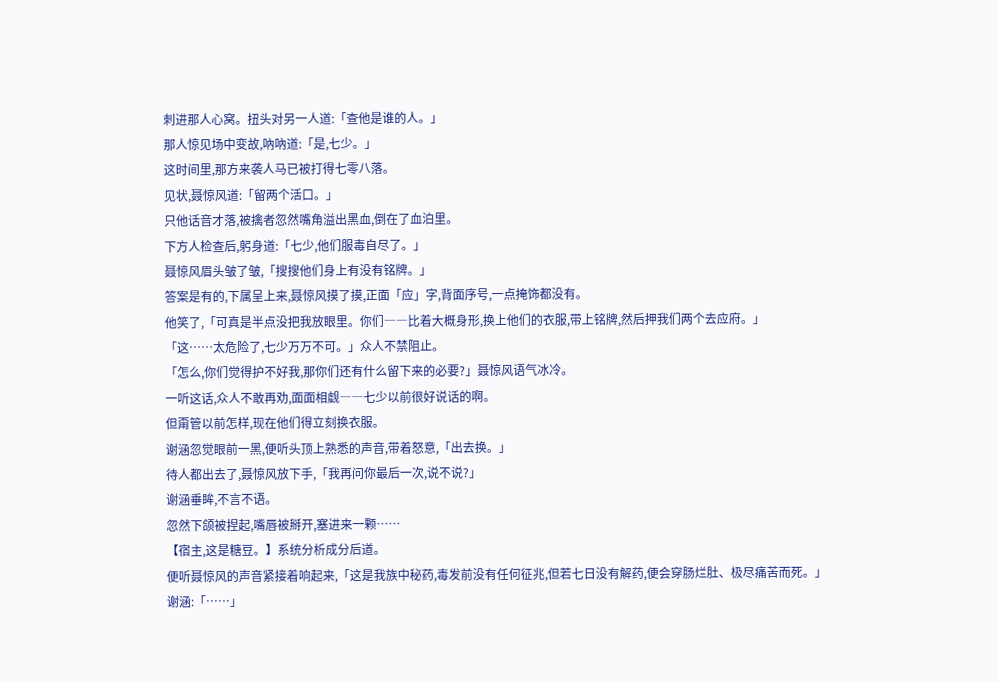刺进那人心窝。扭头对另一人道:「查他是谁的人。」
那人惊见场中变故,吶吶道:「是,七少。」
这时间里,那方来袭人马已被打得七零八落。
见状,聂惊风道:「留两个活口。」
只他话音才落,被擒者忽然嘴角溢出黑血,倒在了血泊里。
下方人检查后,躬身道:「七少,他们服毒自尽了。」
聂惊风眉头皱了皱,「搜搜他们身上有没有铭牌。」
答案是有的,下属呈上来,聂惊风摸了摸,正面「应」字,背面序号,一点掩饰都没有。
他笑了,「可真是半点没把我放眼里。你们――比着大概身形,换上他们的衣服,带上铭牌,然后押我们两个去应府。」
「这……太危险了,七少万万不可。」众人不禁阻止。
「怎么,你们觉得护不好我,那你们还有什么留下来的必要?」聂惊风语气冰冷。
一听这话,众人不敢再劝,面面相觑――七少以前很好说话的啊。
但甭管以前怎样,现在他们得立刻换衣服。
谢涵忽觉眼前一黑,便听头顶上熟悉的声音,带着怒意,「出去换。」
待人都出去了,聂惊风放下手,「我再问你最后一次,说不说?」
谢涵垂眸,不言不语。
忽然下颌被捏起,嘴唇被掰开,塞进来一颗……
【宿主,这是糖豆。】系统分析成分后道。
便听聂惊风的声音紧接着响起来,「这是我族中秘药,毒发前没有任何征兆,但若七日没有解药,便会穿肠烂肚、极尽痛苦而死。」
谢涵:「……」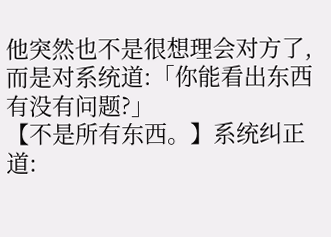他突然也不是很想理会对方了,而是对系统道:「你能看出东西有没有问题?」
【不是所有东西。】系统纠正道: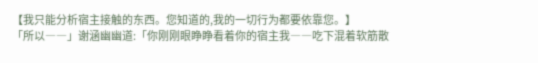【我只能分析宿主接触的东西。您知道的,我的一切行为都要依靠您。】
「所以――」谢涵幽幽道:「你刚刚眼睁睁看着你的宿主我――吃下混着软筋散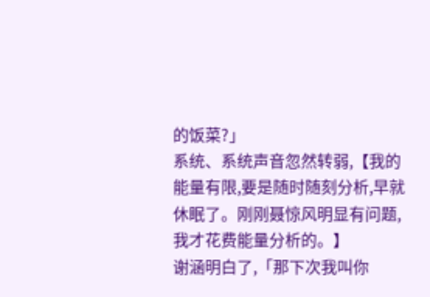的饭菜?」
系统、系统声音忽然转弱,【我的能量有限,要是随时随刻分析,早就休眠了。刚刚聂惊风明显有问题,我才花费能量分析的。】
谢涵明白了,「那下次我叫你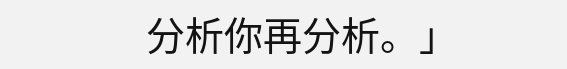分析你再分析。」